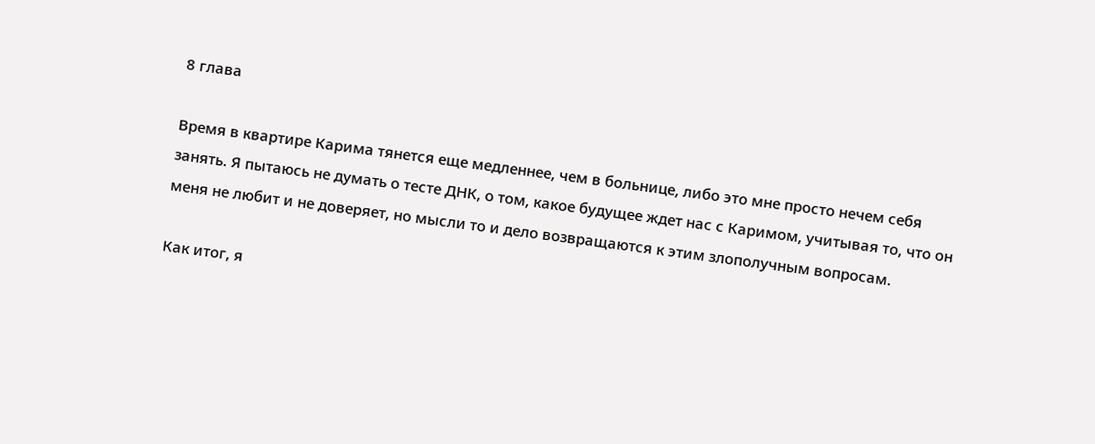8 глава

Время в квартире Карима тянется еще медленнее, чем в больнице, либо это мне просто нечем себя занять. Я пытаюсь не думать о тесте ДНК, о том, какое будущее ждет нас с Каримом, учитывая то, что он меня не любит и не доверяет, но мысли то и дело возвращаются к этим злополучным вопросам.

Как итог, я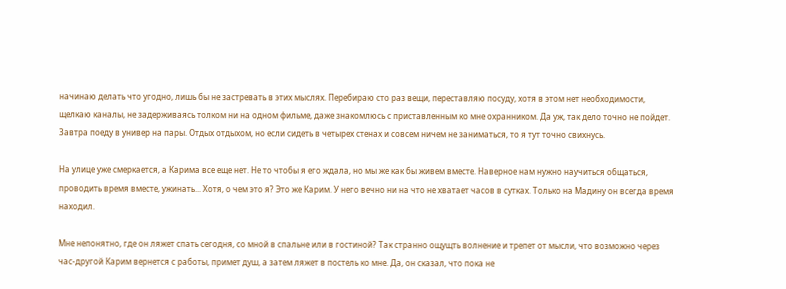начинаю делать что угодно, лишь бы не застревать в этих мыслях. Перебираю сто раз вещи, переставляю посуду, хотя в этом нет необходимости, щелкаю каналы, не задерживаясь толком ни на одном фильме, даже знакомлюсь с приставленным ко мне охранником. Да уж, так дело точно не пойдет. Завтра поеду в универ на пары. Отдых отдыхом, но если сидеть в четырех стенах и совсем ничем не заниматься, то я тут точно свихнусь.

На улице уже смеркается, а Карима все еще нет. Не то чтобы я его ждала, но мы же как бы живем вместе. Наверное нам нужно научиться общаться, проводить время вместе, ужинать... Хотя, о чем это я? Это же Карим. У него вечно ни на что не хватает часов в сутках. Только на Мадину он всегда время находил.

Мне непонятно, где он ляжет спать сегодня, со мной в спальне или в гостиной? Так странно ощущть волнение и трепет от мысли, что возможно через час-другой Карим вернется с работы, примет душ, а затем ляжет в постель ко мне. Да, он сказал, что пока не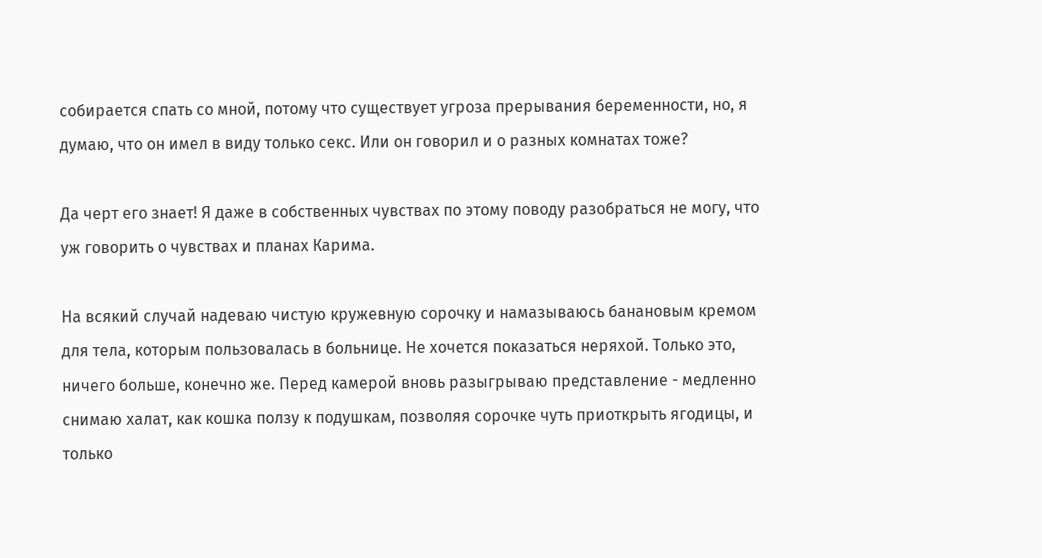собирается спать со мной, потому что существует угроза прерывания беременности, но, я думаю, что он имел в виду только секс. Или он говорил и о разных комнатах тоже?

Да черт его знает! Я даже в собственных чувствах по этому поводу разобраться не могу, что уж говорить о чувствах и планах Карима.

На всякий случай надеваю чистую кружевную сорочку и намазываюсь банановым кремом для тела, которым пользовалась в больнице. Не хочется показаться неряхой. Только это, ничего больше, конечно же. Перед камерой вновь разыгрываю представление - медленно снимаю халат, как кошка ползу к подушкам, позволяя сорочке чуть приоткрыть ягодицы, и только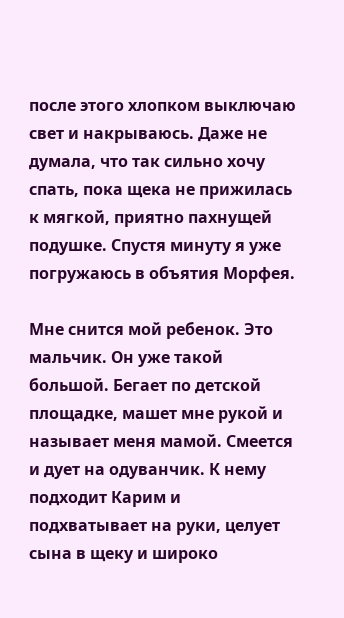после этого хлопком выключаю свет и накрываюсь. Даже не думала, что так сильно хочу спать, пока щека не прижилась к мягкой, приятно пахнущей подушке. Спустя минуту я уже погружаюсь в объятия Морфея.

Мне снится мой ребенок. Это мальчик. Он уже такой большой. Бегает по детской площадке, машет мне рукой и называет меня мамой. Смеется и дует на одуванчик. К нему подходит Карим и подхватывает на руки, целует сына в щеку и широко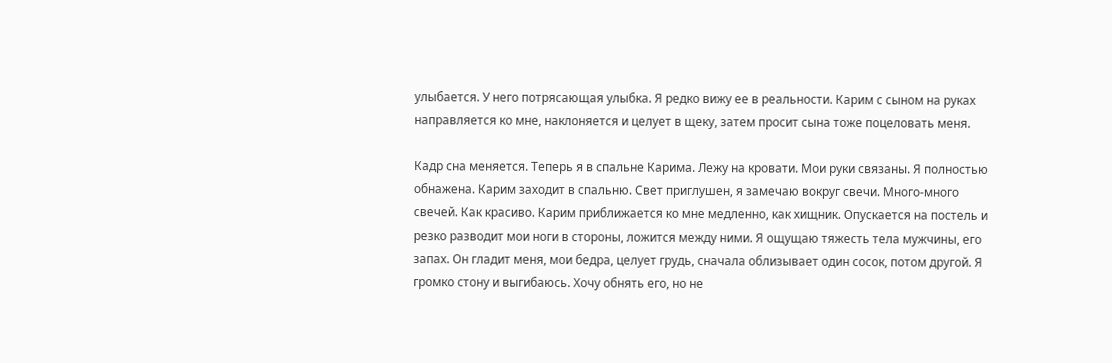улыбается. У него потрясающая улыбка. Я редко вижу ее в реальности. Карим с сыном на руках направляется ко мне, наклоняется и целует в щеку, затем просит сына тоже поцеловать меня.

Кадр сна меняется. Теперь я в спальне Карима. Лежу на кровати. Мои руки связаны. Я полностью обнажена. Карим заходит в спальню. Свет приглушен, я замечаю вокруг свечи. Много-много свечей. Как красиво. Карим приближается ко мне медленно, как хищник. Опускается на постель и резко разводит мои ноги в стороны, ложится между ними. Я ощущаю тяжесть тела мужчины, его запах. Он гладит меня, мои бедра, целует грудь, сначала облизывает один сосок, потом другой. Я громко стону и выгибаюсь. Хочу обнять его, но не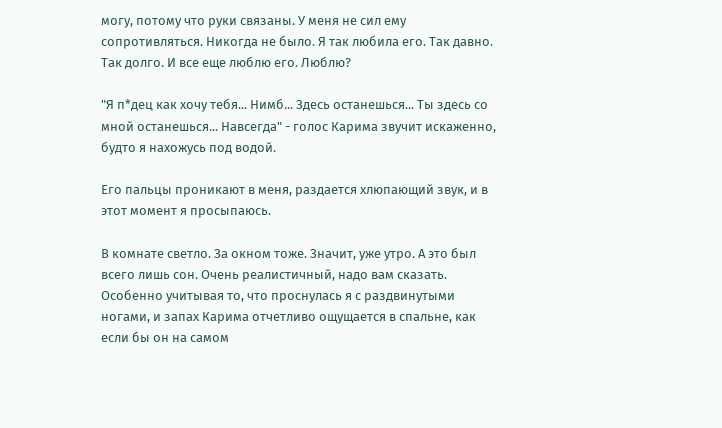могу, потому что руки связаны. У меня не сил ему сопротивляться. Никогда не было. Я так любила его. Так давно. Так долго. И все еще люблю его. Люблю?

"Я п*дец как хочу тебя... Нимб... Здесь останешься... Ты здесь со мной останешься... Навсегда" - голос Карима звучит искаженно, будто я нахожусь под водой.

Его пальцы проникают в меня, раздается хлюпающий звук, и в этот момент я просыпаюсь.

В комнате светло. За окном тоже. Значит, уже утро. А это был всего лишь сон. Очень реалистичный, надо вам сказать. Особенно учитывая то, что проснулась я с раздвинутыми ногами, и запах Карима отчетливо ощущается в спальне, как если бы он на самом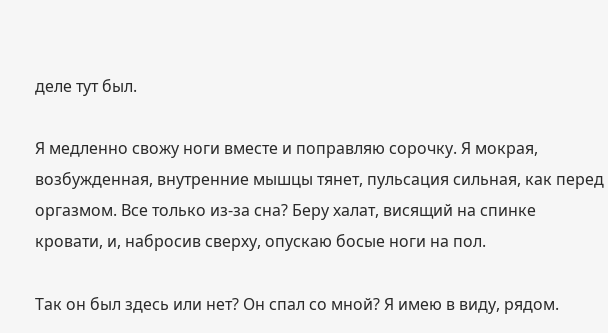деле тут был.

Я медленно свожу ноги вместе и поправляю сорочку. Я мокрая, возбужденная, внутренние мышцы тянет, пульсация сильная, как перед оргазмом. Все только из-за сна? Беру халат, висящий на спинке кровати, и, набросив сверху, опускаю босые ноги на пол.

Так он был здесь или нет? Он спал со мной? Я имею в виду, рядом.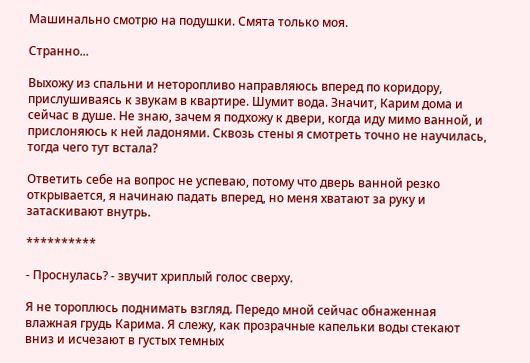Машинально смотрю на подушки. Смята только моя.

Странно...

Выхожу из спальни и неторопливо направляюсь вперед по коридору, прислушиваясь к звукам в квартире. Шумит вода. Значит, Карим дома и сейчас в душе. Не знаю, зачем я подхожу к двери, когда иду мимо ванной, и прислоняюсь к ней ладонями. Сквозь стены я смотреть точно не научилась, тогда чего тут встала?

Ответить себе на вопрос не успеваю, потому что дверь ванной резко открывается, я начинаю падать вперед, но меня хватают за руку и затаскивают внутрь.

**********

- Проснулась? - звучит хриплый голос сверху.

Я не тороплюсь поднимать взгляд. Передо мной сейчас обнаженная влажная грудь Карима. Я слежу, как прозрачные капельки воды стекают вниз и исчезают в густых темных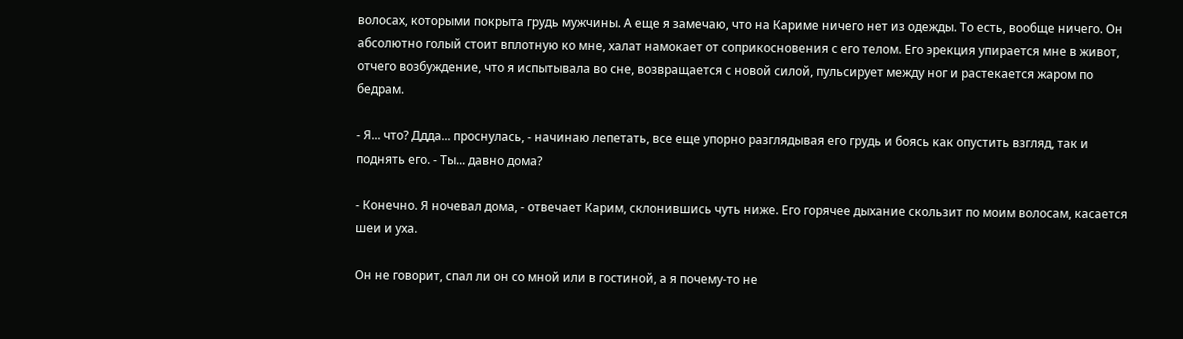волосах, которыми покрыта грудь мужчины. А еще я замечаю, что на Кариме ничего нет из одежды. То есть, вообще ничего. Он абсолютно голый стоит вплотную ко мне, халат намокает от соприкосновения с его телом. Его эрекция упирается мне в живот, отчего возбуждение, что я испытывала во сне, возвращается с новой силой, пульсирует между ног и растекается жаром по бедрам.

- Я... что? Ддда... проснулась, - начинаю лепетать, все еще упорно разглядывая его грудь и боясь как опустить взгляд, так и поднять его. - Ты... давно дома?

- Конечно. Я ночевал дома, - отвечает Карим, склонившись чуть ниже. Его горячее дыхание скользит по моим волосам, касается шеи и уха.

Он не говорит, спал ли он со мной или в гостиной, а я почему-то не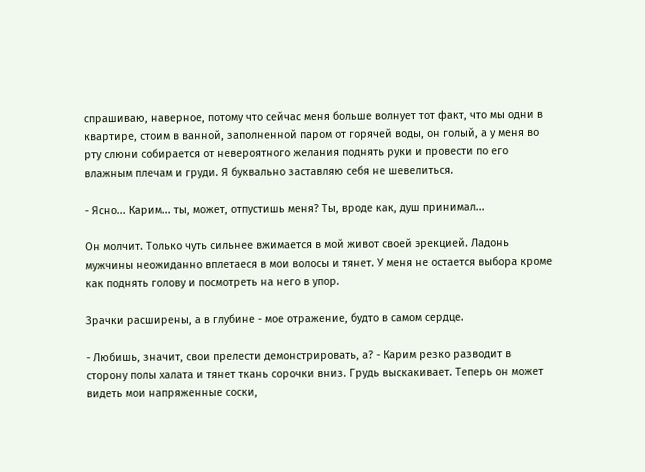спрашиваю, наверное, потому что сейчас меня больше волнует тот факт, что мы одни в квартире, стоим в ванной, заполненной паром от горячей воды, он голый, а у меня во рту слюни собирается от невероятного желания поднять руки и провести по его влажным плечам и груди. Я буквально заставляю себя не шевелиться.

- Ясно... Карим... ты, может, отпустишь меня? Ты, вроде как, душ принимал...

Он молчит. Только чуть сильнее вжимается в мой живот своей эрекцией. Ладонь мужчины неожиданно вплетаеся в мои волосы и тянет. У меня не остается выбора кроме как поднять голову и посмотреть на него в упор.

Зрачки расширены, а в глубине - мое отражение, будто в самом сердце.

- Любишь, значит, свои прелести демонстрировать, а? - Карим резко разводит в сторону полы халата и тянет ткань сорочки вниз. Грудь выскакивает. Теперь он может видеть мои напряженные соски,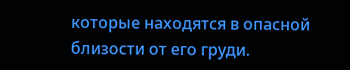которые находятся в опасной близости от его груди.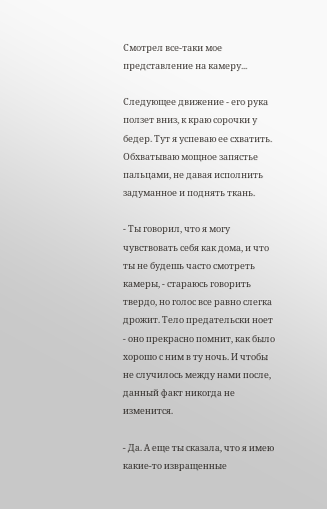Смотрел все-таки мое представление на камеру...

Следующее движение - его рука ползет вниз, к краю сорочки у бедер. Тут я успеваю ее схватить. Обхватываю мощное запястье пальцами, не давая исполнить задуманное и поднять ткань.

- Ты говорил, что я могу чувствовать себя как дома, и что ты не будешь часто смотреть камеры, - стараюсь говорить твердо, но голос все равно слегка дрожит. Тело предательски ноет - оно прекрасно помнит, как было хорошо с ним в ту ночь. И чтобы не случилось между нами после, данный факт никогда не изменится.

- Да. А еще ты сказала, что я имею какие-то извращенные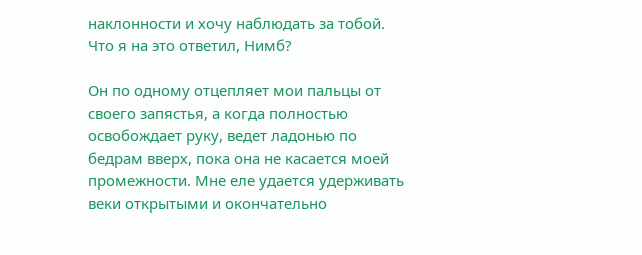наклонности и хочу наблюдать за тобой. Что я на это ответил, Нимб?

Он по одному отцепляет мои пальцы от своего запястья, а когда полностью освобождает руку, ведет ладонью по бедрам вверх, пока она не касается моей промежности. Мне еле удается удерживать веки открытыми и окончательно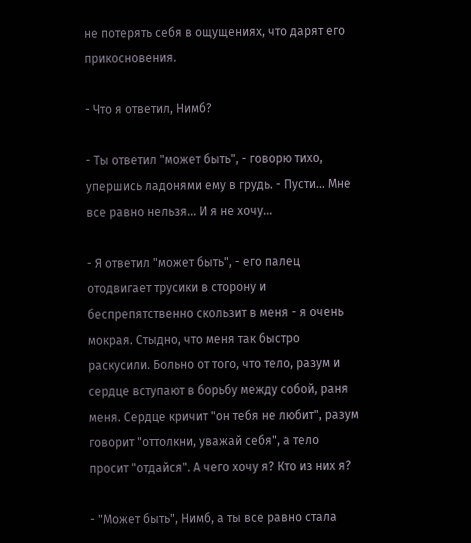не потерять себя в ощущениях, что дарят его прикосновения.

- Что я ответил, Нимб?

- Ты ответил "может быть", - говорю тихо, упершись ладонями ему в грудь. - Пусти... Мне все равно нельзя... И я не хочу...

- Я ответил "может быть", - его палец отодвигает трусики в сторону и беспрепятственно скользит в меня - я очень мокрая. Стыдно, что меня так быстро раскусили. Больно от того, что тело, разум и сердце вступают в борьбу между собой, раня меня. Сердце кричит "он тебя не любит", разум говорит "оттолкни, уважай себя", а тело просит "отдайся". А чего хочу я? Кто из них я?

- "Может быть", Нимб, а ты все равно стала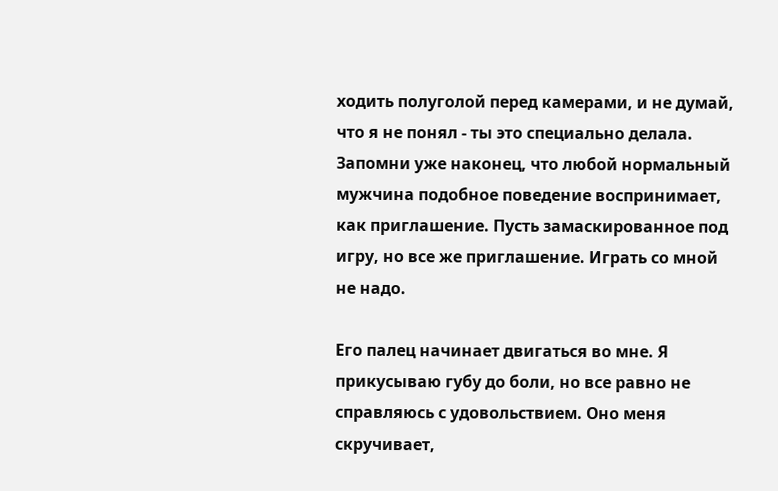ходить полуголой перед камерами, и не думай, что я не понял - ты это специально делала. Запомни уже наконец, что любой нормальный мужчина подобное поведение воспринимает, как приглашение. Пусть замаскированное под игру, но все же приглашение. Играть со мной не надо.

Его палец начинает двигаться во мне. Я прикусываю губу до боли, но все равно не справляюсь с удовольствием. Оно меня скручивает,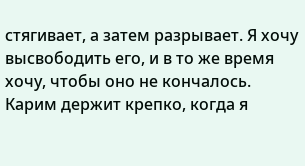стягивает, а затем разрывает. Я хочу высвободить его, и в то же время хочу, чтобы оно не кончалось. Карим держит крепко, когда я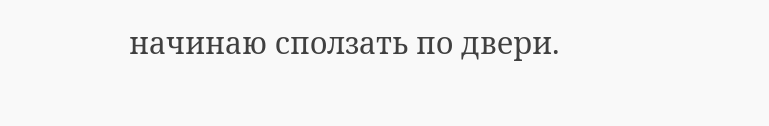начинаю сползать по двери.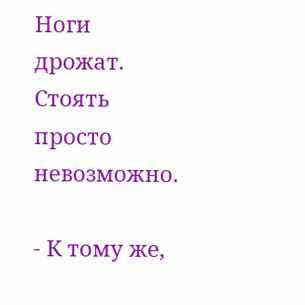Ноги дрожат. Стоять просто невозможно.

- К тому же,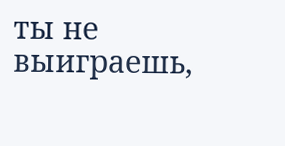ты не выиграешь,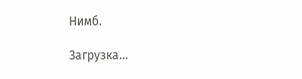Нимб.

Загрузка...